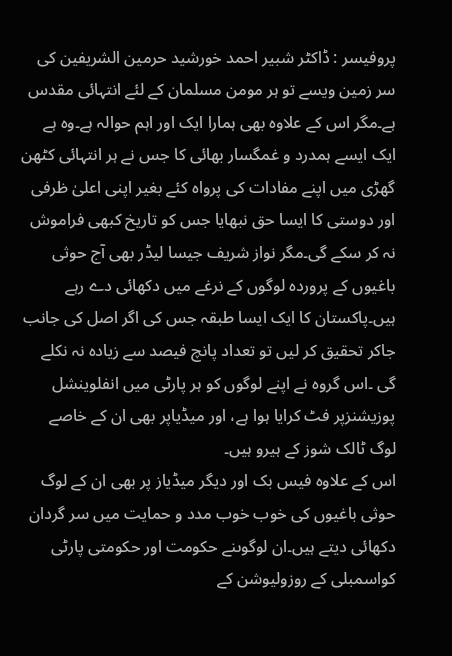پروفیسر : ڈاکٹر شبیر احمد خورشید حرمین الشریفین کی سر زمین ویسے تو ہر مومن مسلمان کے لئے انتہائی مقدس ہے۔مگر اس کے علاوہ بھی ہمارا ایک اور اہم حوالہ ہے۔وہ ہے ایک ایسے ہمدرد و غمگسار بھائی کا جس نے ہر انتہائی کٹھن گھڑی میں اپنے مفادات کی پرواہ کئے بغیر اپنی اعلیٰ ظرفی اور دوستی کا ایسا حق نبھایا جس کو تاریخ کبھی فراموش نہ کر سکے گی۔مگر نواز شریف جیسا لیڈر بھی آج حوثی باغیوں کے پروردہ لوگوں کے نرغے میں دکھائی دے رہے ہیں۔پاکستان کا ایک ایسا طبقہ جس کی اگر اصل کی جانب جاکر تحقیق کر لیں تو تعداد پانچ فیصد سے زیادہ نہ نکلے گی ۔اس گروہ نے اپنے لوگوں کو ہر پارٹی میں انفلوینشل پوزیشنزپر فٹ کرایا ہوا ہے، اور میڈیاپر بھی ان کے خاصے لوگ ٹالک شوز کے ہیرو ہیں۔
اس کے علاوہ فیس بک اور دیگر میڈیاز پر بھی ان کے لوگ حوثی باغیوں کی خوب خوب مدد و حمایت میں سر گردان دکھائی دیتے ہیں۔ان لوگوںنے حکومت اور حکومتی پارٹی کواسمبلی کے روزولیوشن کے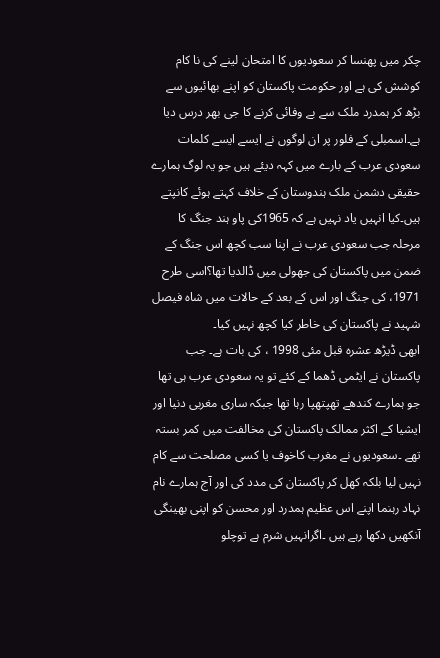چکر میں پھنسا کر سعودیوں کا امتحان لینے کی نا کام کوشش کی ہے اور حکومت پاکستان کو اپنے بھائیوں سے بڑھ کر ہمدرد ملک سے بے وفائی کرنے کا جی بھر درس دیا ہے۔اسمبلی کے فلور پر ان لوگوں نے ایسے ایسے کلمات سعودی عرب کے بارے میں کہہ دیئے ہیں جو یہ لوگ ہمارے حقیقی دشمن ملک ہندوستان کے خلاف کہتے ہوئے کانپتے ہیں۔کیا انہیں یاد نہیں ہے کہ 1965کی پاو ہند جنگ کا مرحلہ جب سعودی عرب نے اپنا سب کچھ اس جنگ کے ضمن میں پاکستان کی جھولی میں ڈالدیا تھا؟اسی طرح 1971، کی جنگ اور اس کے بعد کے حالات میں شاہ فیصل شہید نے پاکستان کی خاطر کیا کچھ نہیں کیا۔
ابھی ڈیڑھ عشرہ قبل مئی 1998 ، کی بات ہے۔ جب پاکستان نے ایٹمی ڈھما کے کئے تو یہ سعودی عرب ہی تھا جو ہمارے کندھے تھپتھپا رہا تھا جبکہ ساری مغربی دنیا اور ایشیا کے اکثر ممالک پاکستان کی مخالفت میں کمر بستہ تھے ۔سعودیوں نے مغرب کاخوف یا کسی مصلحت سے کام نہیں لیا بلکہ کھل کر پاکستان کی مدد کی اور آج ہمارے نام نہاد رہنما اپنے اس عظیم ہمدرد اور محسن کو اپنی بھینگی آنکھیں دکھا رہے ہیں ۔اگرانہیں شرم ہے توچلو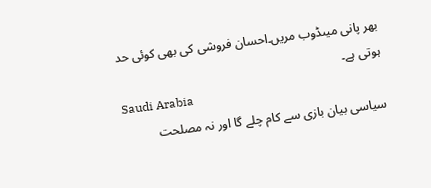بھر پانی میںڈوب مریں۔احسان فروشی کی بھی کوئی حد ہوتی ہے۔
Saudi Arabia
سیاسی بیان بازی سے کام چلے گا اور نہ مصلحت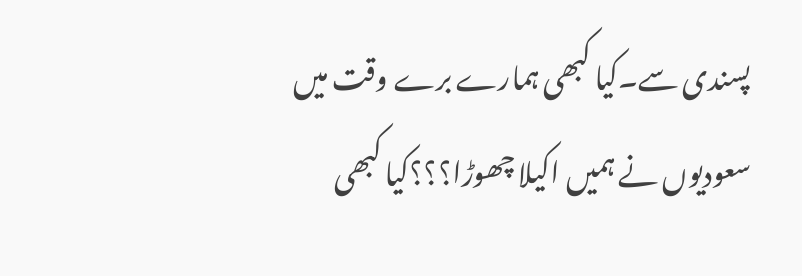پسندی سے۔کیا کبھی ہمارے برے وقت میں سعودیوں نے ہمیں اکیلا چھوڑا؟؟؟کیا کبھی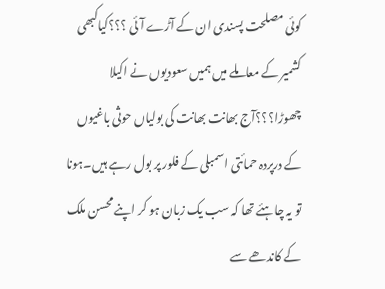کوئی مصلحت پسندی ان کے آڑے آئی ؟؟؟کیاکبھی کشمیر کے معاملے میں ہمیں سعودیوں نے اکیلا چھوڑا؟؟؟آج بھانت بھانت کی بولیاں حوثی باغیوں کے درپردہ حمائتی اسمبلی کے فلور پر بول رہے ہیں۔ہونا تو یہ چاہئے تھا کہ سب یک زبان ہو کر اپنے محسن ملک کے کاندھے سے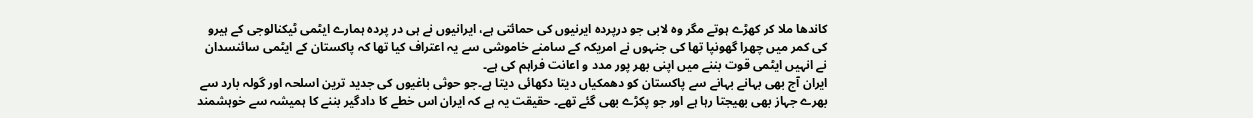کاندھا ملا کر کھڑے ہوتے مگر وہ لابی جو درپردہ ایرنیوں کی حمائتی ہے، ایرانیوں نے ہی در پردہ ہمارے ایٹمی ٹیکنالوجی کے ہیرو کی کمر میں چھرا گھونپا تھا کی جنہوں نے امریکہ کے سامنے خاموشی سے یہ اعتراف کیا تھا کہ پاکستان کے ایٹمی سائنسدان نے انہیں ایٹمی قوت بننے میں اپنی بھر پور مدد و اعانت فراہم کی ہے۔
ایران آج بھی بہانے بہانے سے پاکستان کو دھمکیاں دیتا دکھائی دیتا ہے۔جو حوثی باغیوں کی جدید ترین اسلحہ اور گولہ بارد سے بھرے جہاز بھی بھیجتا رہا ہے اور جو پکڑے بھی گئے تھے۔ حقیقت یہ ہے کہ ایران اس خطے کا دادگیر بننے کا ہمیشہ سے خوہشمند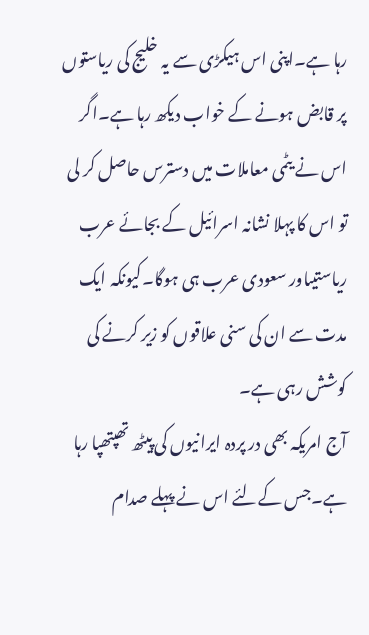رہا ہے۔اپنی اس ہیکڑی سے یہ خلیج کی ریاستوں پر قابض ہونے کے خواب دیکھ رہا ہے۔اگر اس نے یٹمی معاملات میں دسترس حاصل کر لی تو اس کا پہلا نشانہ اسرائیل کے بجائے عرب ریاستیںاور سعودی عرب ہی ہوگا۔کیونکہ ایک مدت سے ان کی سنی علاقوں کو زیر کرنے کی کوشش رہی ہے۔
آج امریکہ بھی در پردہ ایرانیوں کی پیٹھ تھپتھپا رہا ہے۔جس کےلئے اس نے پہلے صدام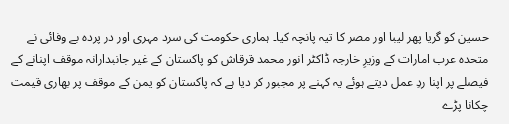حسین کو گریا پھر لیبا اور مصر کا تیہ پانچہ کیا۔ ہماری حکومت کی سرد مہری اور در پردہ بے وفائی نے متحدہ عرب امارات کے وزیرِ خارجہ ڈاکٹر انور محمد قرقاش کو پاکستان کے غیر جانبدارانہ موقف اپنانے کے فیصلے پر اپنا ردِ عمل دیتے ہوئے یہ کہنے پر مجبور کر دیا ہے کہ پاکستان کو یمن کے موقف پر بھاری قیمت چکانا پڑے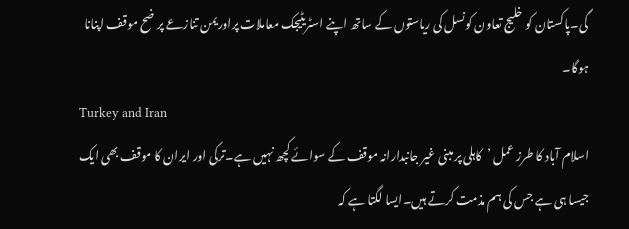گی۔پاکستان کو خلیج تعاون کونسل کی ریاستوں کے ساتھ اپنے اسٹریٹیجک معاملات پراوریمن تنازعے پر ضح موقف اپنانا ہوگا۔
Turkey and Iran
اسلام آباد کا طرز عمل ’کاہلی پر مبنی غیر جانبدارانہ موقف کے سوائے کچھ نہیں ہے۔ترکی اور ایران کا موقف بھی ایک جیسا ہی ہے جس کی ہم مذمت کرتے ہیں۔ایسا لگتا ہے کہ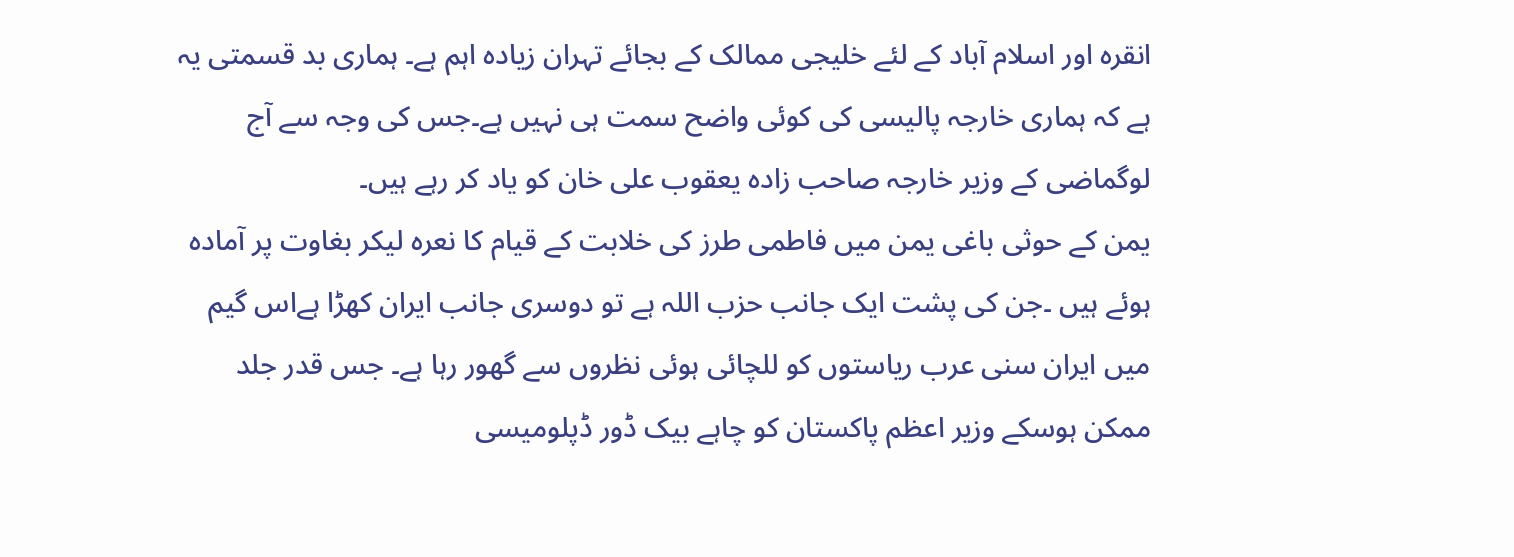انقرہ اور اسلام آباد کے لئے خلیجی ممالک کے بجائے تہران زیادہ اہم ہے۔ ہماری بد قسمتی یہ ہے کہ ہماری خارجہ پالیسی کی کوئی واضح سمت ہی نہیں ہے۔جس کی وجہ سے آج لوگماضی کے وزیر خارجہ صاحب زادہ یعقوب علی خان کو یاد کر رہے ہیں۔
یمن کے حوثی باغی یمن میں فاطمی طرز کی خلابت کے قیام کا نعرہ لیکر بغاوت پر آمادہ ہوئے ہیں ۔جن کی پشت ایک جانب حزب اللہ ہے تو دوسری جانب ایران کھڑا ہےاس گیم میں ایران سنی عرب ریاستوں کو للچائی ہوئی نظروں سے گھور رہا ہے۔ جس قدر جلد ممکن ہوسکے وزیر اعظم پاکستان کو چاہے بیک ڈور ڈپلومیسی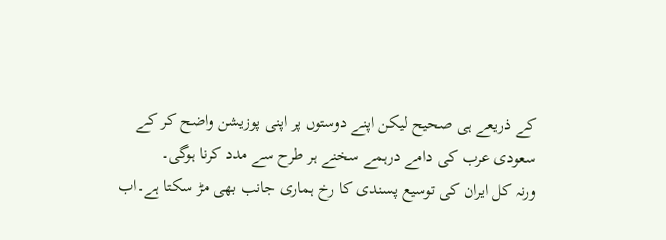کے ذریعے ہی صحیح لیکن اپنے دوستوں پر اپنی پوزیشن واضح کر کے سعودی عرب کی دامے درہمے سخنے ہر طرح سے مدد کرنا ہوگی۔
ورنہ کل ایران کی توسیع پسندی کا رخ ہماری جانب بھی مڑ سکتا ہے۔اب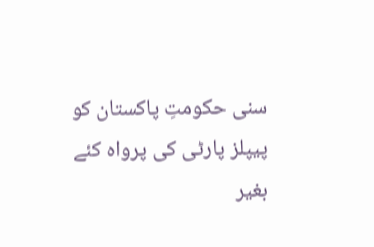سنی حکومتِ پاکستان کو پیپلز پارٹی کی پرواہ کئے بغیر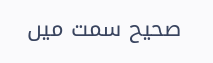صحیح سمت میں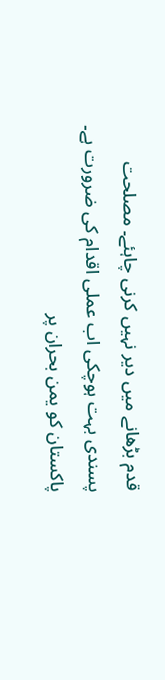قدم بڑھانے میں دیر نہیں کرنی چاہئے۔ مصلحت پسندی بہت ہوچکی اب عملی اقدام کی ضرورت ہے۔ پاکستان کو یمن بحران پر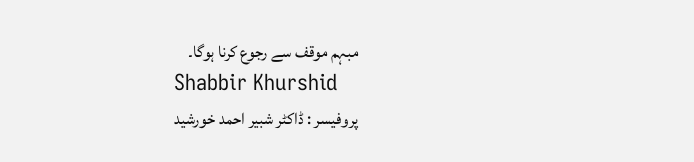مبہم موقف سے رجوع کرنا ہوگا۔
Shabbir Khurshid
پروفیسر : ڈاکٹر شبیر احمد خورشید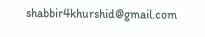shabbir4khurshid@gmail.com